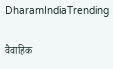DharamIndiaTrending

वैवाहिक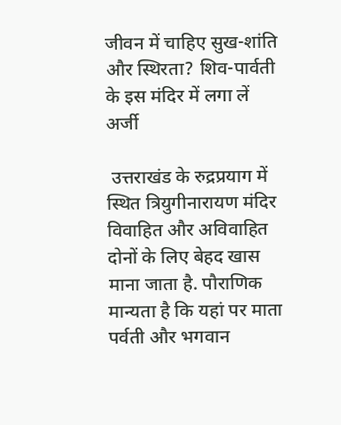जीवन में चाहिए सुख-शांति और स्थिरता? शिव-पार्वती के इस मंदिर में लगा लें अर्जी

 उत्तराखंड के रुद्रप्रयाग में स्थित त्रियुगीनारायण मंदिर विवाहित और अविवाहित दोनों के लिए बेहद खास माना जाता है. पौराणिक मान्यता है कि यहां पर माता पर्वती और भगवान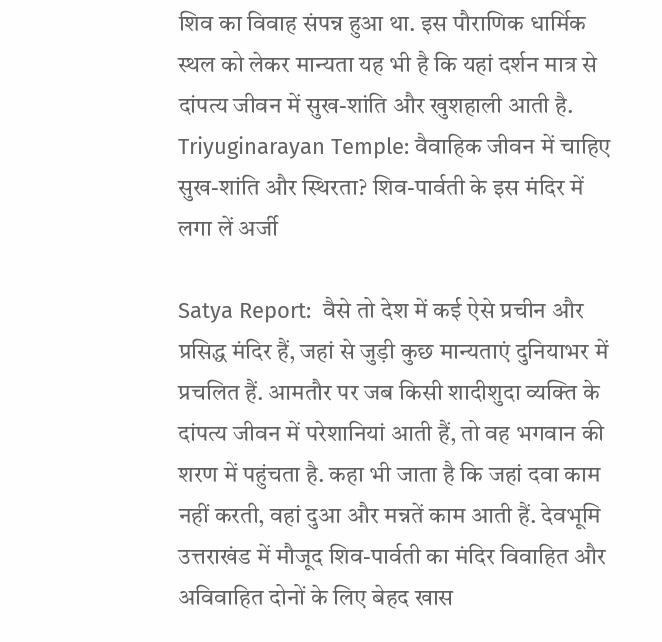शिव का विवाह संपन्न हुआ था. इस पौराणिक धार्मिक स्थल को लेकर मान्यता यह भी है कि यहां दर्शन मात्र से दांपत्य जीवन में सुख-शांति और खुशहाली आती है.
Triyuginarayan Temple: वैवाहिक जीवन में चाहिए सुख-शांति और स्थिरता? शिव-पार्वती के इस मंदिर में लगा लें अर्जी

Satya Report:  वैसे तो देश में कई ऐसे प्रचीन और प्रसिद्ध मंदिर हैं, जहां से जुड़ी कुछ मान्यताएं दुनियाभर में प्रचलित हैं. आमतौर पर जब किसी शादीशुदा व्यक्ति के दांपत्य जीवन में परेशानियां आती हैं, तो वह भगवान की शरण में पहुंचता है. कहा भी जाता है कि जहां दवा काम नहीं करती, वहां दुआ और मन्नतें काम आती हैं. देवभूमि उत्तराखंड में मौजूद शिव-पार्वती का मंदिर विवाहित और अविवाहित दोनों के लिए बेहद खास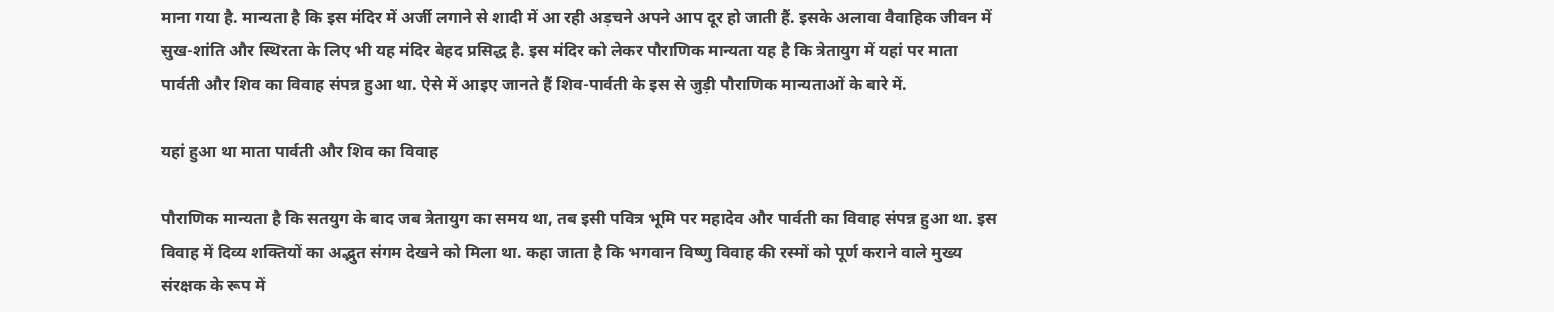माना गया है. मान्यता है कि इस मंदिर में अर्जी लगाने से शादी में आ रही अड़चने अपने आप दूर हो जाती हैं. इसके अलावा वैवाहिक जीवन में सुख-शांति और स्थिरता के लिए भी यह मंदिर बेहद प्रसिद्ध है. इस मंदिर को लेकर पौराणिक मान्यता यह है कि त्रेतायुग में यहां पर माता पार्वती और शिव का विवाह संपन्न हुआ था. ऐसे में आइए जानते हैं शिव-पार्वती के इस से जुड़ी पौराणिक मान्यताओं के बारे में.

यहां हुआ था माता पार्वती और शिव का विवाह

पौराणिक मान्यता है कि सतयुग के बाद जब त्रेतायुग का समय था, तब इसी पवित्र भूमि पर महादेव और पार्वती का विवाह संपन्न हुआ था. इस विवाह में दिव्य शक्तियों का अद्भुत संगम देखने को मिला था. कहा जाता है कि भगवान विष्णु विवाह की रस्मों को पूर्ण कराने वाले मुख्य संरक्षक के रूप में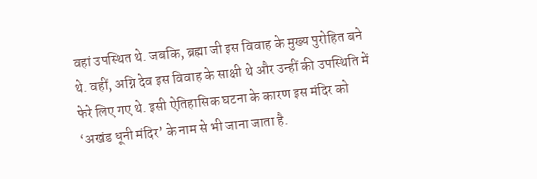वहां उपस्थित थे. जबकि, ब्रह्मा जी इस विवाह के मुख्य पुरोहित बने थे. वहीं, अग्नि देव इस विवाह के साक्षी थे और उन्हीं की उपस्थिति में फेरे लिए गए थे. इसी ऐतिहासिक घटना के कारण इस मंदिर को ‘अखंड धूनी मंदिर’ के नाम से भी जाना जाता है.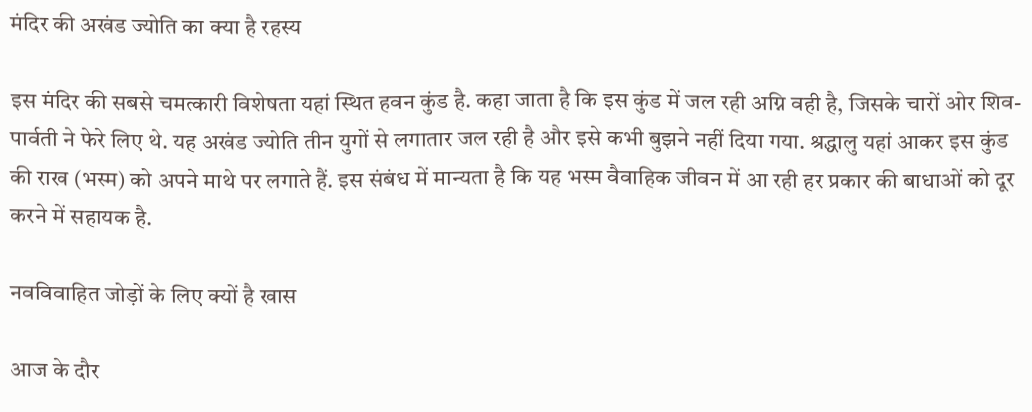मंदिर की अखंड ज्योति का क्या है रहस्य

इस मंदिर की सबसे चमत्कारी विशेषता यहां स्थित हवन कुंड है. कहा जाता है कि इस कुंड में जल रही अग्नि वही है, जिसके चारों ओर शिव-पार्वती ने फेरे लिए थे. यह अखंड ज्योति तीन युगों से लगातार जल रही है और इसे कभी बुझने नहीं दिया गया. श्रद्धालु यहां आकर इस कुंड की राख (भस्म) को अपने माथे पर लगाते हैं. इस संबंध में मान्यता है कि यह भस्म वैवाहिक जीवन में आ रही हर प्रकार की बाधाओं को दूर करने में सहायक है.

नवविवाहित जोड़ों के लिए क्यों है खास

आज के दौर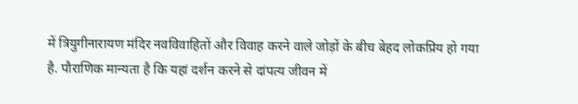में त्रियुगीनारायण मंदिर नवविवाहितों और विवाह करने वाले जोड़ों के बीच बेहद लोकप्रिय हो गया है. पौराणिक मान्यता है कि यहां दर्शन करने से दांपत्य जीवन में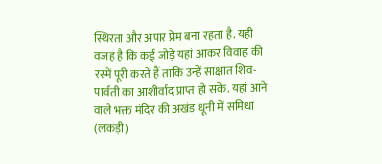स्थिरता और अपार प्रेम बना रहता है. यही वजह है कि कई जोड़े यहां आकर विवाह की रस्में पूरी करते हैं ताकि उन्हें साक्षात शिव-पार्वती का आशीर्वाद प्राप्त हो सके. यहां आने वाले भक्त मंदिर की अखंड धूनी में समिधा (लकड़ी)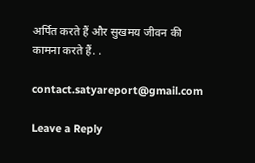अर्पित करते हैं और सुखमय जीवन की कामना करते हैं. .

contact.satyareport@gmail.com

Leave a Reply